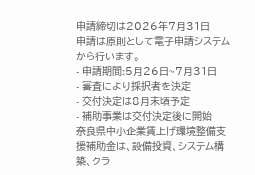申請締切は2026年7月31日
申請は原則として電子申請システムから行います。
- 申請期間:5月26日~7月31日
- 審査により採択者を決定
- 交付決定は8月末頃予定
- 補助事業は交付決定後に開始
奈良県中小企業賃上げ環境整備支援補助金は、設備投資、システム構築、クラ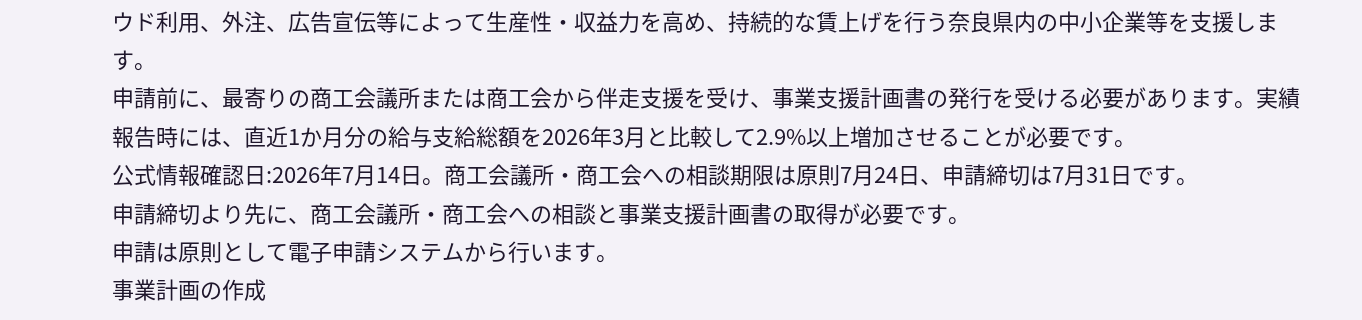ウド利用、外注、広告宣伝等によって生産性・収益力を高め、持続的な賃上げを行う奈良県内の中小企業等を支援します。
申請前に、最寄りの商工会議所または商工会から伴走支援を受け、事業支援計画書の発行を受ける必要があります。実績報告時には、直近1か月分の給与支給総額を2026年3月と比較して2.9%以上増加させることが必要です。
公式情報確認日:2026年7月14日。商工会議所・商工会への相談期限は原則7月24日、申請締切は7月31日です。
申請締切より先に、商工会議所・商工会への相談と事業支援計画書の取得が必要です。
申請は原則として電子申請システムから行います。
事業計画の作成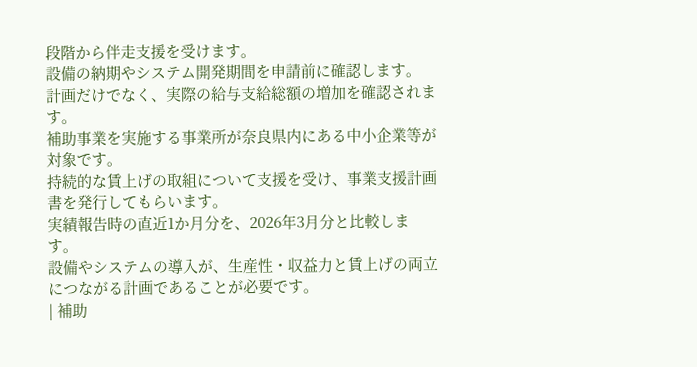段階から伴走支援を受けます。
設備の納期やシステム開発期間を申請前に確認します。
計画だけでなく、実際の給与支給総額の増加を確認されます。
補助事業を実施する事業所が奈良県内にある中小企業等が対象です。
持続的な賃上げの取組について支援を受け、事業支援計画書を発行してもらいます。
実績報告時の直近1か月分を、2026年3月分と比較します。
設備やシステムの導入が、生産性・収益力と賃上げの両立につながる計画であることが必要です。
| 補助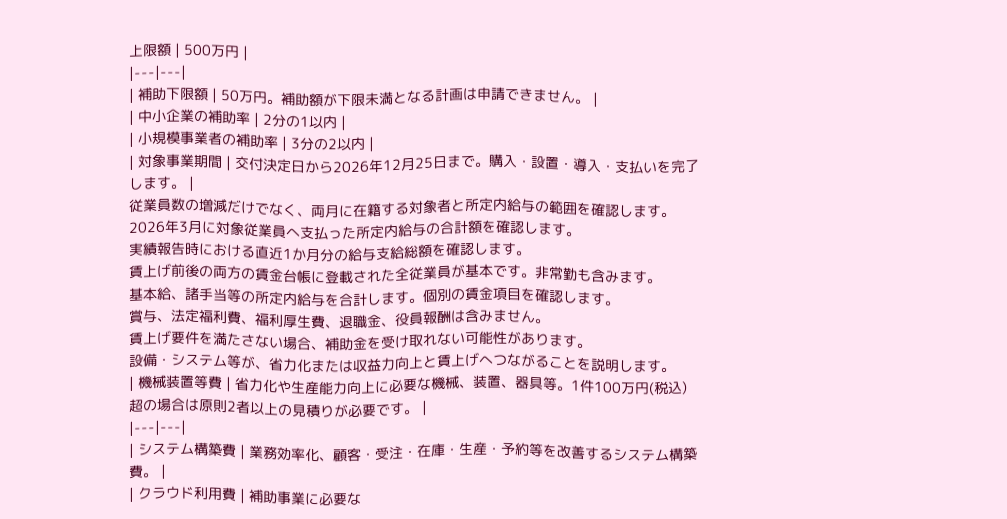上限額 | 500万円 |
|---|---|
| 補助下限額 | 50万円。補助額が下限未満となる計画は申請できません。 |
| 中小企業の補助率 | 2分の1以内 |
| 小規模事業者の補助率 | 3分の2以内 |
| 対象事業期間 | 交付決定日から2026年12月25日まで。購入・設置・導入・支払いを完了します。 |
従業員数の増減だけでなく、両月に在籍する対象者と所定内給与の範囲を確認します。
2026年3月に対象従業員へ支払った所定内給与の合計額を確認します。
実績報告時における直近1か月分の給与支給総額を確認します。
賃上げ前後の両方の賃金台帳に登載された全従業員が基本です。非常勤も含みます。
基本給、諸手当等の所定内給与を合計します。個別の賃金項目を確認します。
賞与、法定福利費、福利厚生費、退職金、役員報酬は含みません。
賃上げ要件を満たさない場合、補助金を受け取れない可能性があります。
設備・システム等が、省力化または収益力向上と賃上げへつながることを説明します。
| 機械装置等費 | 省力化や生産能力向上に必要な機械、装置、器具等。1件100万円(税込)超の場合は原則2者以上の見積りが必要です。 |
|---|---|
| システム構築費 | 業務効率化、顧客・受注・在庫・生産・予約等を改善するシステム構築費。 |
| クラウド利用費 | 補助事業に必要な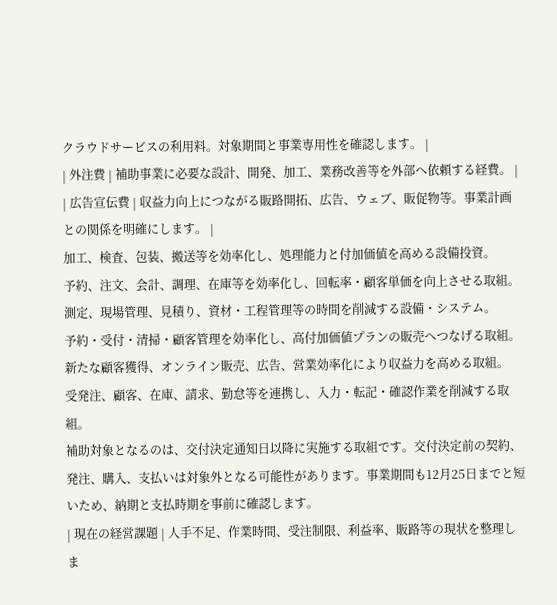クラウドサービスの利用料。対象期間と事業専用性を確認します。 |
| 外注費 | 補助事業に必要な設計、開発、加工、業務改善等を外部へ依頼する経費。 |
| 広告宣伝費 | 収益力向上につながる販路開拓、広告、ウェブ、販促物等。事業計画との関係を明確にします。 |
加工、検査、包装、搬送等を効率化し、処理能力と付加価値を高める設備投資。
予約、注文、会計、調理、在庫等を効率化し、回転率・顧客単価を向上させる取組。
測定、現場管理、見積り、資材・工程管理等の時間を削減する設備・システム。
予約・受付・清掃・顧客管理を効率化し、高付加価値プランの販売へつなげる取組。
新たな顧客獲得、オンライン販売、広告、営業効率化により収益力を高める取組。
受発注、顧客、在庫、請求、勤怠等を連携し、入力・転記・確認作業を削減する取組。
補助対象となるのは、交付決定通知日以降に実施する取組です。交付決定前の契約、発注、購入、支払いは対象外となる可能性があります。事業期間も12月25日までと短いため、納期と支払時期を事前に確認します。
| 現在の経営課題 | 人手不足、作業時間、受注制限、利益率、販路等の現状を整理しま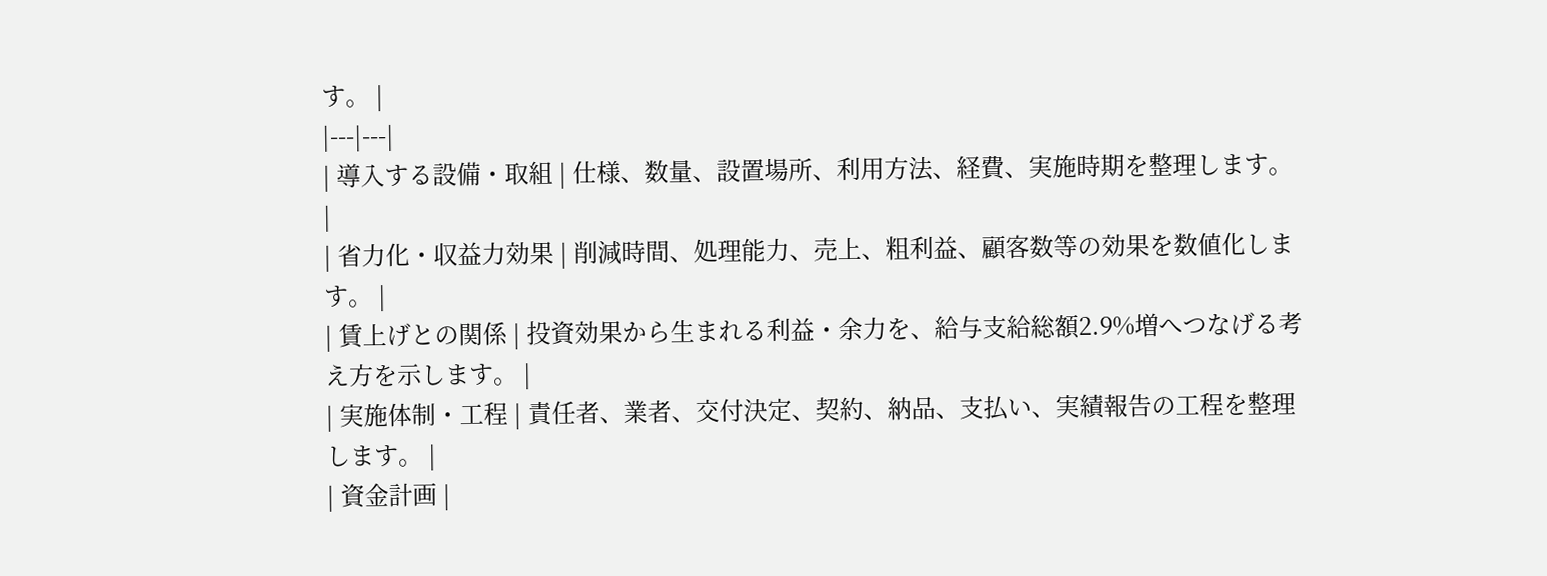す。 |
|---|---|
| 導入する設備・取組 | 仕様、数量、設置場所、利用方法、経費、実施時期を整理します。 |
| 省力化・収益力効果 | 削減時間、処理能力、売上、粗利益、顧客数等の効果を数値化します。 |
| 賃上げとの関係 | 投資効果から生まれる利益・余力を、給与支給総額2.9%増へつなげる考え方を示します。 |
| 実施体制・工程 | 責任者、業者、交付決定、契約、納品、支払い、実績報告の工程を整理します。 |
| 資金計画 |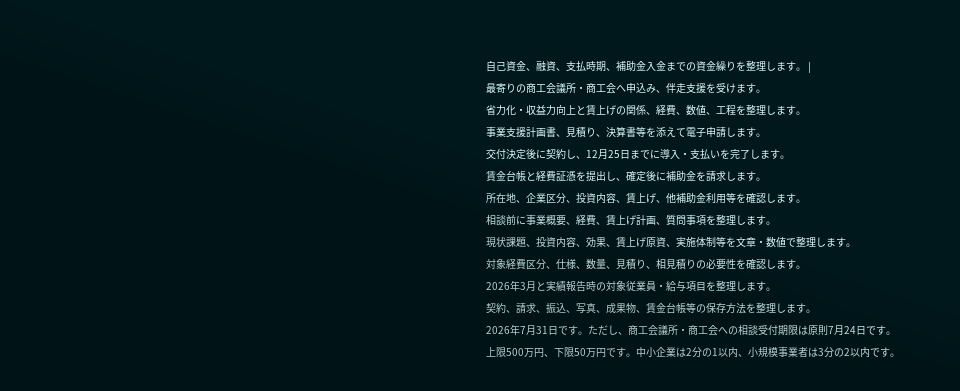自己資金、融資、支払時期、補助金入金までの資金繰りを整理します。 |
最寄りの商工会議所・商工会へ申込み、伴走支援を受けます。
省力化・収益力向上と賃上げの関係、経費、数値、工程を整理します。
事業支援計画書、見積り、決算書等を添えて電子申請します。
交付決定後に契約し、12月25日までに導入・支払いを完了します。
賃金台帳と経費証憑を提出し、確定後に補助金を請求します。
所在地、企業区分、投資内容、賃上げ、他補助金利用等を確認します。
相談前に事業概要、経費、賃上げ計画、質問事項を整理します。
現状課題、投資内容、効果、賃上げ原資、実施体制等を文章・数値で整理します。
対象経費区分、仕様、数量、見積り、相見積りの必要性を確認します。
2026年3月と実績報告時の対象従業員・給与項目を整理します。
契約、請求、振込、写真、成果物、賃金台帳等の保存方法を整理します。
2026年7月31日です。ただし、商工会議所・商工会への相談受付期限は原則7月24日です。
上限500万円、下限50万円です。中小企業は2分の1以内、小規模事業者は3分の2以内です。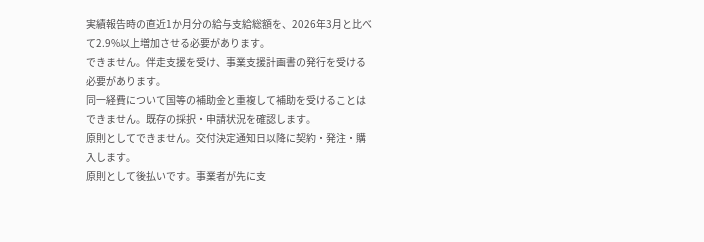実績報告時の直近1か月分の給与支給総額を、2026年3月と比べて2.9%以上増加させる必要があります。
できません。伴走支援を受け、事業支援計画書の発行を受ける必要があります。
同一経費について国等の補助金と重複して補助を受けることはできません。既存の採択・申請状況を確認します。
原則としてできません。交付決定通知日以降に契約・発注・購入します。
原則として後払いです。事業者が先に支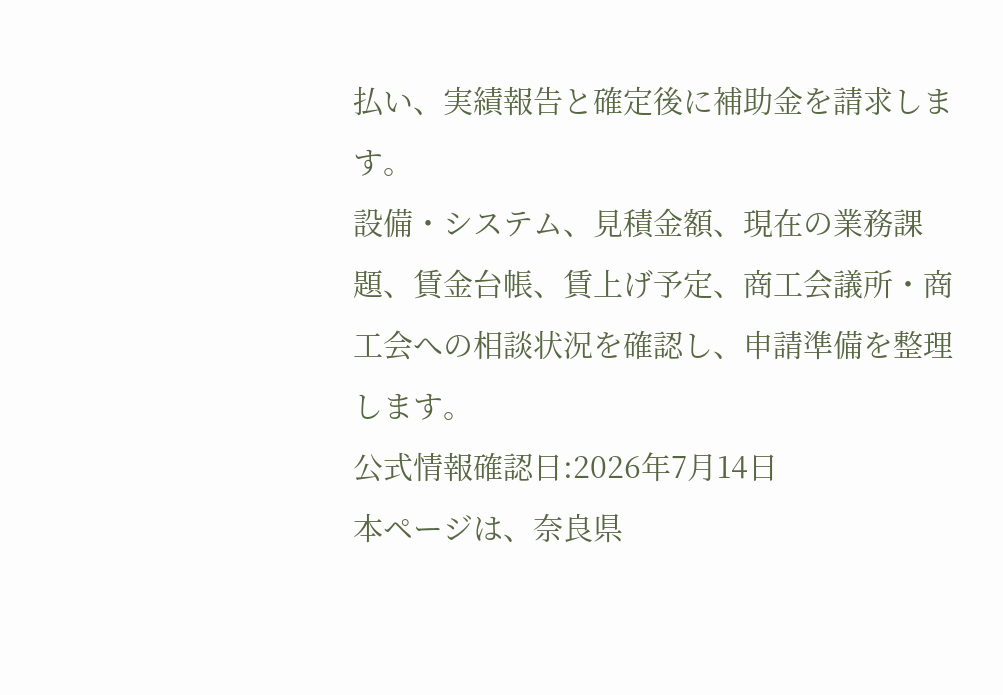払い、実績報告と確定後に補助金を請求します。
設備・システム、見積金額、現在の業務課題、賃金台帳、賃上げ予定、商工会議所・商工会への相談状況を確認し、申請準備を整理します。
公式情報確認日:2026年7月14日
本ページは、奈良県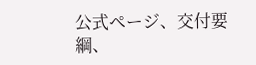公式ページ、交付要綱、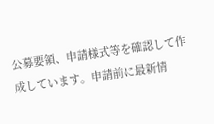公募要領、申請様式等を確認して作成しています。申請前に最新情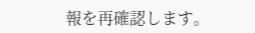報を再確認します。